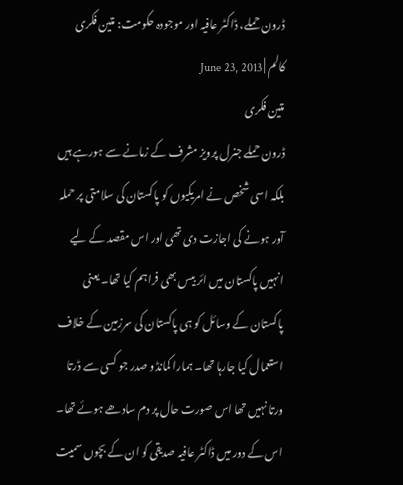ڈرون حملے، ڈاکٹر عافیہ اور موجودہ حکومت: متین فکری
کالم | June 23, 2013
متین فکری
ڈرون حملے جنرل پرویز مشرف کے زمانے سے ہورہے ہیں بلکہ اسی شخص نے امریکیوں کو پاکستان کی سلامتی پر حملہ آور ہونے کی اجازت دی تھی اور اس مقصد کے لیے انہیں پاکستان میں ائر بیس بھی فراہم کیا تھا۔ یعنی پاکستان کے وسائل کو ہی پاکستان کی سرزمین کے خلاف استعمال کیا جارہا تھا۔ ہمارا کمانڈو صدر جو کسی سے ڈرتا ورتا نہیں تھا اس صورت حال پر دم سادھے ہوئے تھا۔ اس کے دور میں ڈاکٹر عافیہ صدیقی کو ان کے بچوں سمیت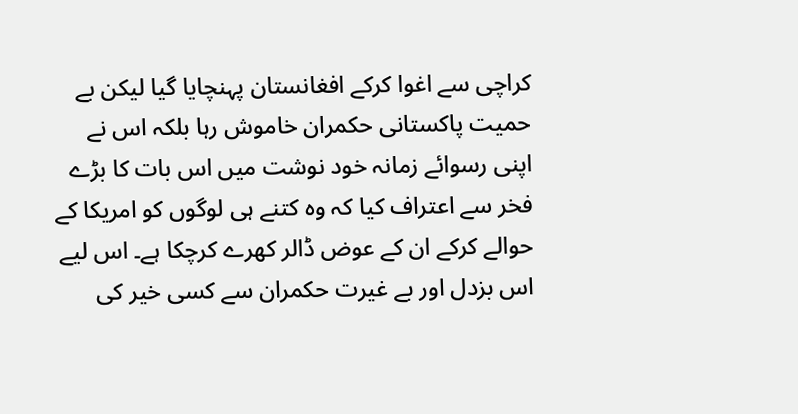کراچی سے اغوا کرکے افغانستان پہنچایا گیا لیکن بے حمیت پاکستانی حکمران خاموش رہا بلکہ اس نے اپنی رسوائے زمانہ خود نوشت میں اس بات کا بڑے فخر سے اعتراف کیا کہ وہ کتنے ہی لوگوں کو امریکا کے حوالے کرکے ان کے عوض ڈالر کھرے کرچکا ہے۔ اس لیے اس بزدل اور بے غیرت حکمران سے کسی خیر کی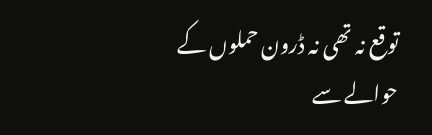توقع نہ تھی نہ ڈرون حملوں کے حوالے سے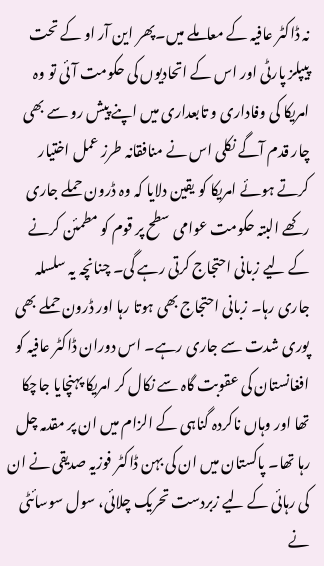نہ ڈاکٹر عافیہ کے معاملے میں۔پھر این آر او کے تحت پیپلز پارٹی اور اس کے اتحادیوں کی حکومت آئی تو وہ امریکا کی وفاداری و تابعداری میں اپنے پیش رو سے بھی چار قدم آگے نکلی اس نے منافقانہ طرز عمل اختیار کرتے ہوئے امریکا کو یقین دلایا کہ وہ ڈرون حملے جاری رکھے البتہ حکومت عوامی سطح پر قوم کو مطمئن کرنے کے لیے زبانی احتجاج کرتی رہے گی۔ چنانچہ یہ سلسلہ جاری رہا۔ زبانی احتجاج بھی ہوتا رہا اور ڈرون حملے بھی پوری شدت سے جاری رہے۔ اس دوران ڈاکٹر عافیہ کو افغانستان کی عقوبت گاہ سے نکال کر امریکا پہنچایا جاچکا تھا اور وہاں ناکردہ گناہی کے الزام میں ان پر مقدمہ چل رہا تھا۔ پاکستان میں ان کی بہن ڈاکٹر فوزیہ صدیقی نے ان کی رہائی کے لیے زبردست تحریک چلائی، سول سوسائٹی نے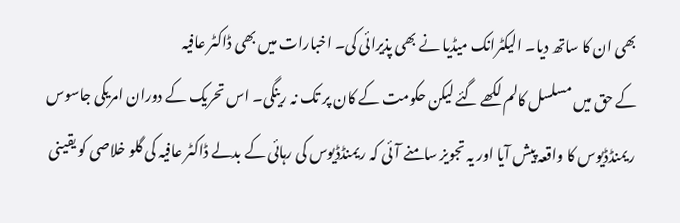بھی ان کا ساتھ دیا۔ الیکٹرانک میڈیا نے بھی پذیرائی کی۔ اخبارات میں بھی ڈاکٹر عافیہ
کے حق میں مسلسل کالم لکھے گئے لیکن حکومت کے کان پر تک نہ رینگی۔ اس تحریک کے دوران امریکی جاسوس ریمنڈڈیوس کا واقعہ پیش آیا اور یہ تجویز سامنے آئی کہ ریمنڈڈیوس کی رہائی کے بدلے ڈاکٹر عافیہ کی گلو خلاصی کو یقینی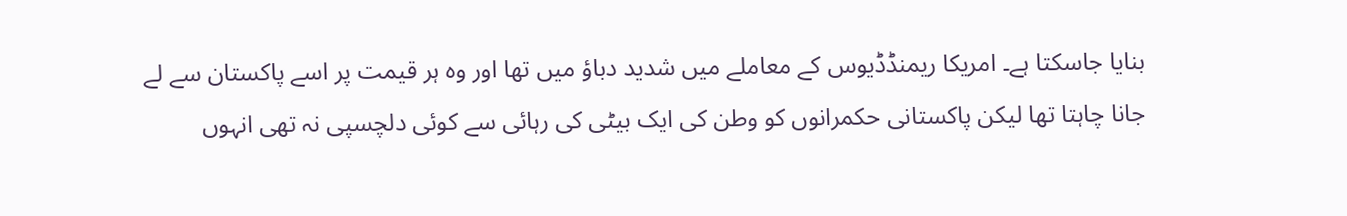بنایا جاسکتا ہے۔ امریکا ریمنڈڈیوس کے معاملے میں شدید دباؤ میں تھا اور وہ ہر قیمت پر اسے پاکستان سے لے جانا چاہتا تھا لیکن پاکستانی حکمرانوں کو وطن کی ایک بیٹی کی رہائی سے کوئی دلچسپی نہ تھی انہوں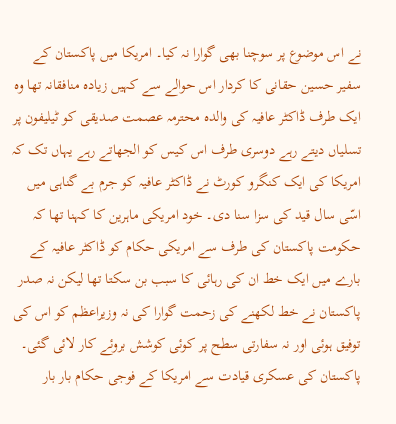نے اس موضوع پر سوچنا بھی گوارا نہ کیا۔ امریکا میں پاکستان کے سفیر حسین حقانی کا کردار اس حوالے سے کہیں زیادہ منافقانہ تھا وہ ایک طرف ڈاکٹر عافیہ کی والدہ محترمہ عصمت صدیقی کو ٹیلیفون پر تسلیاں دیتے رہے دوسری طرف اس کیس کو الجھاتے رہے یہاں تک کہ امریکا کی ایک کنگرو کورٹ نے ڈاکٹر عافیہ کو جرم بے گناہی میں اسّی سال قید کی سزا سنا دی۔ خود امریکی ماہرین کا کہنا تھا کہ حکومت پاکستان کی طرف سے امریکی حکام کو ڈاکٹر عافیہ کے بارے میں ایک خط ان کی رہائی کا سبب بن سکتا تھا لیکن نہ صدر پاکستان نے خط لکھنے کی زحمت گوارا کی نہ وزیراعظم کو اس کی توفیق ہوئی اور نہ سفارتی سطح پر کوئی کوشش بروئے کار لائی گئی۔ پاکستان کی عسکری قیادت سے امریکا کے فوجی حکام بار بار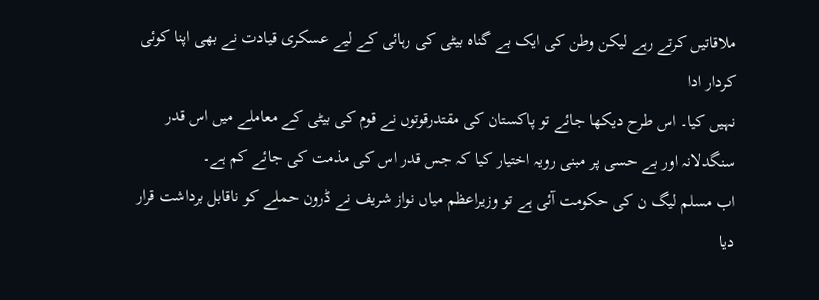ملاقاتیں کرتے رہے لیکن وطن کی ایک بے گناہ بیٹی کی رہائی کے لیے عسکری قیادت نے بھی اپنا کوئی کردار ادا
نہیں کیا۔ اس طرح دیکھا جائے تو پاکستان کی مقتدرقوتوں نے قوم کی بیٹی کے معاملے میں اس قدر سنگدلانہ اور بے حسی پر مبنی رویہ اختیار کیا کہ جس قدر اس کی مذمت کی جائے کم ہے۔
اب مسلم لیگ ن کی حکومت آئی ہے تو وزیراعظم میاں نواز شریف نے ڈرون حملے کو ناقابل برداشت قرار دیا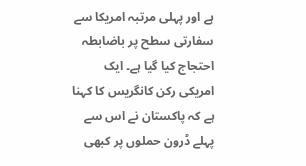ہے اور پہلی مرتبہ امریکا سے سفارتی سطح پر باضابطہ احتجاج کیا گیا ہے۔ ایک امریکی رکن کانگریس کا کہنا ہے کہ پاکستان نے اس سے پہلے ڈرون حملوں پر کبھی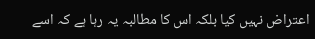اعتراض نہیں کیا بلکہ اس کا مطالبہ یہ رہا ہے کہ اسے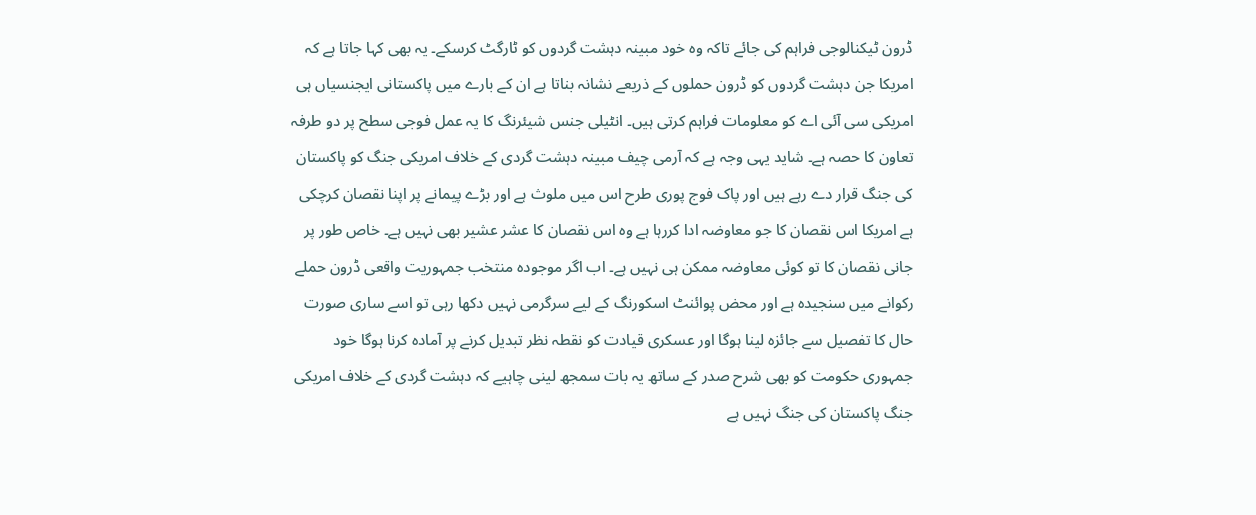ڈرون ٹیکنالوجی فراہم کی جائے تاکہ وہ خود مبینہ دہشت گردوں کو ٹارگٹ کرسکے۔ یہ بھی کہا جاتا ہے کہ امریکا جن دہشت گردوں کو ڈرون حملوں کے ذریعے نشانہ بناتا ہے ان کے بارے میں پاکستانی ایجنسیاں ہی امریکی سی آئی اے کو معلومات فراہم کرتی ہیں۔ انٹیلی جنس شیئرنگ کا یہ عمل فوجی سطح پر دو طرفہ تعاون کا حصہ ہے۔ شاید یہی وجہ ہے کہ آرمی چیف مبینہ دہشت گردی کے خلاف امریکی جنگ کو پاکستان کی جنگ قرار دے رہے ہیں اور پاک فوج پوری طرح اس میں ملوث ہے اور بڑے پیمانے پر اپنا نقصان کرچکی ہے امریکا اس نقصان کا جو معاوضہ ادا کررہا ہے وہ اس نقصان کا عشر عشیر بھی نہیں ہے۔ خاص طور پر جانی نقصان کا تو کوئی معاوضہ ممکن ہی نہیں ہے۔ اب اگر موجودہ منتخب جمہوریت واقعی ڈرون حملے رکوانے میں سنجیدہ ہے اور محض پوائنٹ اسکورنگ کے لیے سرگرمی نہیں دکھا رہی تو اسے ساری صورت حال کا تفصیل سے جائزہ لینا ہوگا اور عسکری قیادت کو نقطہ نظر تبدیل کرنے پر آمادہ کرنا ہوگا خود جمہوری حکومت کو بھی شرح صدر کے ساتھ یہ بات سمجھ لینی چاہیے کہ دہشت گردی کے خلاف امریکی جنگ پاکستان کی جنگ نہیں ہے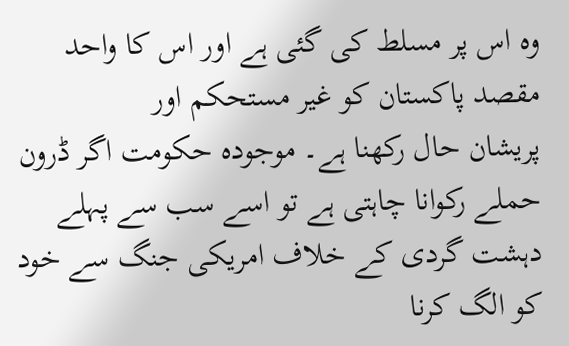وہ اس پر مسلط کی گئی ہے اور اس کا واحد مقصد پاکستان کو غیر مستحکم اور
پریشان حال رکھنا ہے۔ موجودہ حکومت اگر ڈرون حملے رکوانا چاہتی ہے تو اسے سب سے پہلے دہشت گردی کے خلاف امریکی جنگ سے خود کو الگ کرنا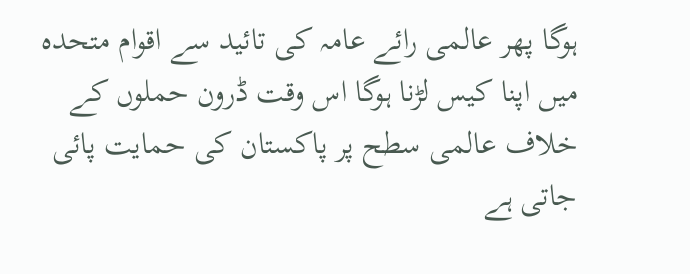ہوگا پھر عالمی رائے عامہ کی تائید سے اقوام متحدہ میں اپنا کیس لڑنا ہوگا اس وقت ڈرون حملوں کے خلاف عالمی سطح پر پاکستان کی حمایت پائی جاتی ہے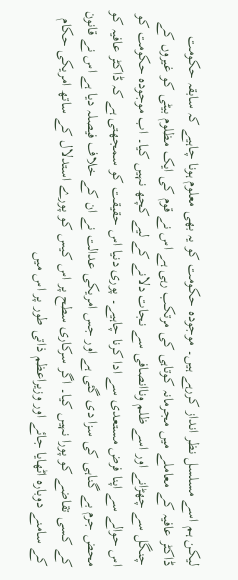لیکن ہم اسے مسلسل نظر انداز کررہے ہیں۔ موجودہ حکومت کو یہ بھی معلوم ہونا چاہیے کہ سابقہ حکومت ڈاکٹر عافیہ کے معاملے میں مجرمانہ کوتاہی کی مرتکب رہی ہے اس نے قوم کی ایک مظلوم بیٹی کو غیروں کے چنگل سے چھڑانے اور اسے ظلم وناانصافی سے نجات دلانے کے لیے کچھ نہیں کیا۔ اب موجودہ حکومت کو اس حوالے سے اپنا فرض مستعدی سے ادا کرنا چاہیے۔ پوری دنیا اس حقیقت کو سمجھتی ہے کہ ڈاکٹر عافیہ کو محض جرم بے گناہی کی سزا دی گئی ہے اور جس امریکی عدالت نے ان کے خلاف فیصلہ دیا ہے اس نے قانون کے کسی تقاضے کو پورا نہیں کیا۔ اگر سرکاری سطح پر اس کیس کو پورے استدلال کے ساتھ امریکی حکام کے سامنے دوبارہ اٹھایا جائے اور وزیراعظم ذاتی طور پر اس میں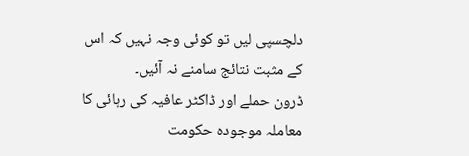دلچسپی لیں تو کوئی وجہ نہیں کہ اس کے مثبت نتائج سامنے نہ آئیں۔
ڈرون حملے اور ڈاکٹر عافیہ کی رہائی کا معاملہ موجودہ حکومت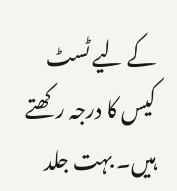کے لیے ٹسٹ کیس کا درجہ رکھتے ہیں۔ بہت جلد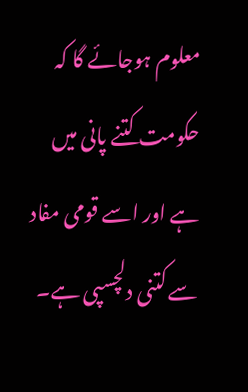معلوم ہوجائے گا کہ حکومت کتنے پانی میں ہے اور اسے قومی مفاد سے کتنی دلچسپی ہے۔